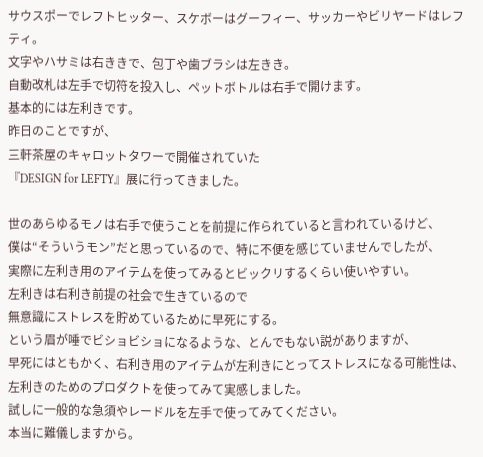サウスポーでレフトヒッター、スケボーはグーフィー、サッカーやビリヤードはレフティ。
文字やハサミは右ききで、包丁や歯ブラシは左きき。
自動改札は左手で切符を投入し、ペットボトルは右手で開けます。
基本的には左利きです。
昨日のことですが、
三軒茶屋のキャロットタワーで開催されていた
『DESIGN for LEFTY』展に行ってきました。

世のあらゆるモノは右手で使うことを前提に作られていると言われているけど、
僕は“そういうモン”だと思っているので、特に不便を感じていませんでしたが、
実際に左利き用のアイテムを使ってみるとビックリするくらい使いやすい。
左利きは右利き前提の社会で生きているので
無意識にストレスを貯めているために早死にする。
という眉が唾でビショビショになるような、とんでもない説がありますが、
早死にはともかく、右利き用のアイテムが左利きにとってストレスになる可能性は、
左利きのためのプロダクトを使ってみて実感しました。
試しに一般的な急須やレードルを左手で使ってみてください。
本当に難儀しますから。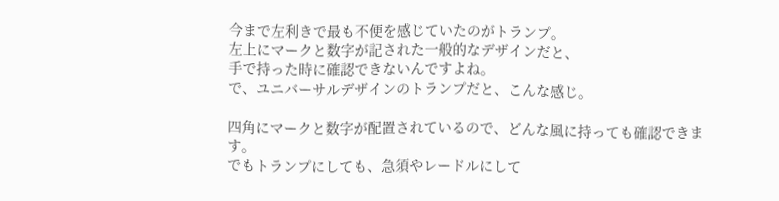今まで左利きで最も不便を感じていたのがトランプ。
左上にマークと数字が記された一般的なデザインだと、
手で持った時に確認できないんですよね。
で、ユニバーサルデザインのトランプだと、こんな感じ。

四角にマークと数字が配置されているので、どんな風に持っても確認できます。
でもトランプにしても、急須やレードルにして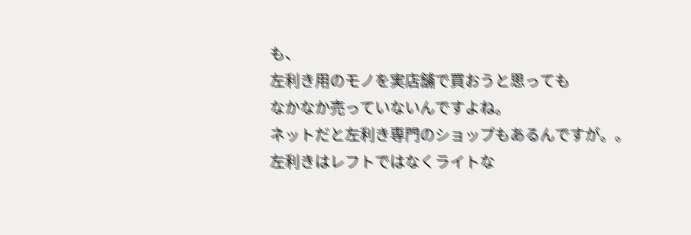も、
左利き用のモノを実店舗で買おうと思っても
なかなか売っていないんですよね。
ネットだと左利き専門のショップもあるんですが。。
左利きはレフトではなくライトな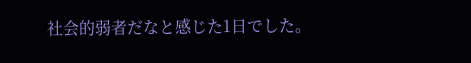社会的弱者だなと感じた1日でした。